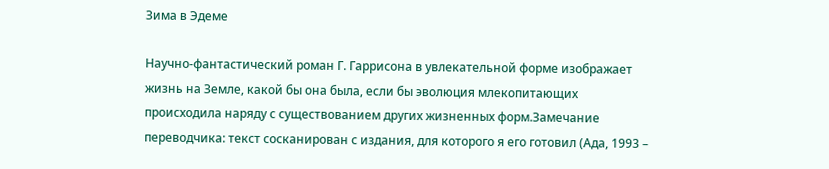Зима в Эдеме

Научно-фантастический роман Г. Гаррисона в увлекательной форме изображает жизнь на Земле, какой бы она была, если бы эволюция млекопитающих происходила наряду с существованием других жизненных форм.Замечание переводчика: текст сосканирован с издания, для которого я его готовил (Ада, 1993 –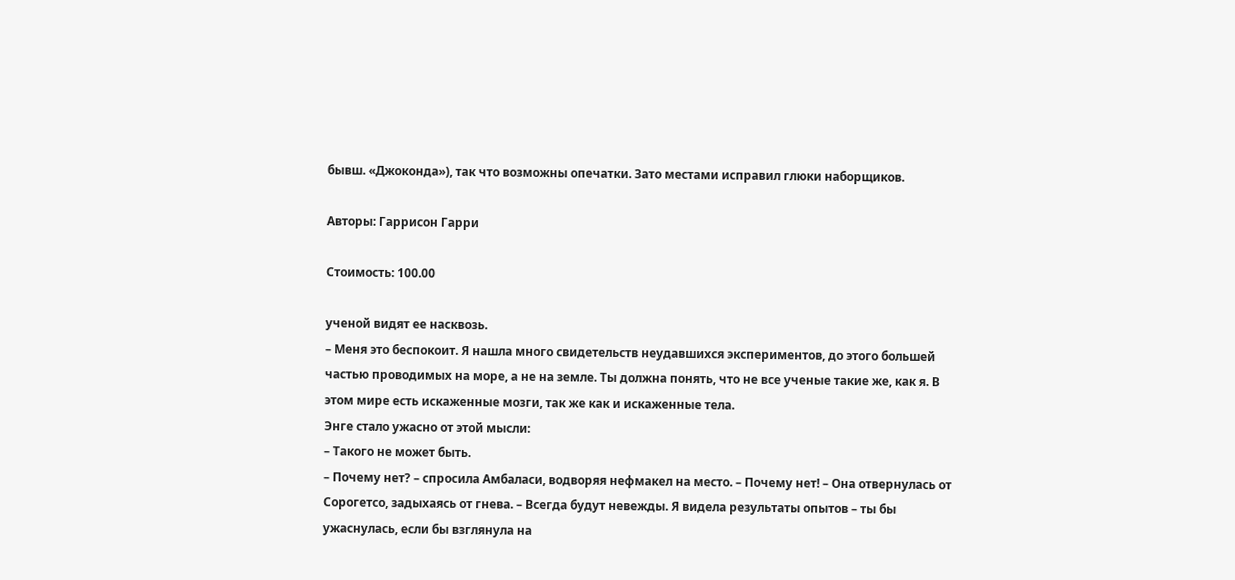бывш. «Джоконда»), так что возможны опечатки. Зато местами исправил глюки наборщиков.

Авторы: Гаррисон Гарри

Стоимость: 100.00

ученой видят ее насквозь.
– Меня это беспокоит. Я нашла много свидетельств неудавшихся экспериментов, до этого большей частью проводимых на море, а не на земле. Ты должна понять, что не все ученые такие же, как я. В этом мире есть искаженные мозги, так же как и искаженные тела.
Энге стало ужасно от этой мысли:
– Такого не может быть.
– Почему нет? – спросила Амбаласи, водворяя нефмакел на место. – Почему нет! – Она отвернулась от Сорогетсо, задыхаясь от гнева. – Всегда будут невежды. Я видела результаты опытов – ты бы ужаснулась, если бы взглянула на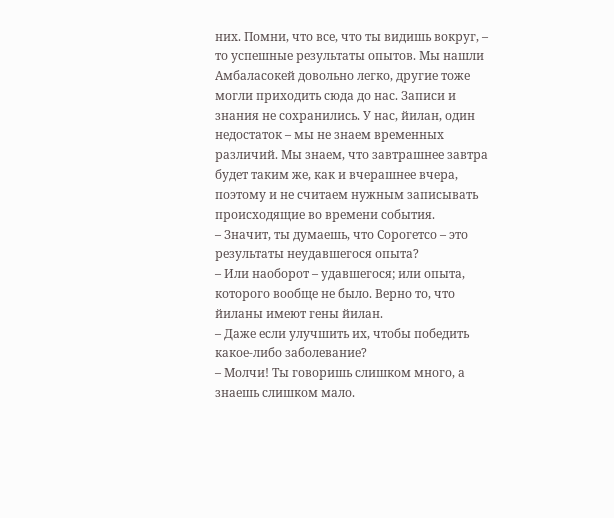них. Помни, что все, что ты видишь вокруг, – то успешные результаты опытов. Мы нашли Амбаласокей довольно легко, другие тоже могли приходить сюда до нас. Записи и знания не сохранились. У нас, йилан, один недостаток – мы не знаем временных различий. Мы знаем, что завтрашнее завтра будет таким же, как и вчерашнее вчера, поэтому и не считаем нужным записывать происходящие во времени события.
– Значит, ты думаешь, что Сорогетсо – это результаты неудавшегося опыта?
– Или наоборот – удавшегося; или опыта, которого вообще не было. Верно то, что йиланы имеют гены йилан.
– Даже если улучшить их, чтобы победить какое-либо заболевание?
– Молчи! Ты говоришь слишком много, а знаешь слишком мало.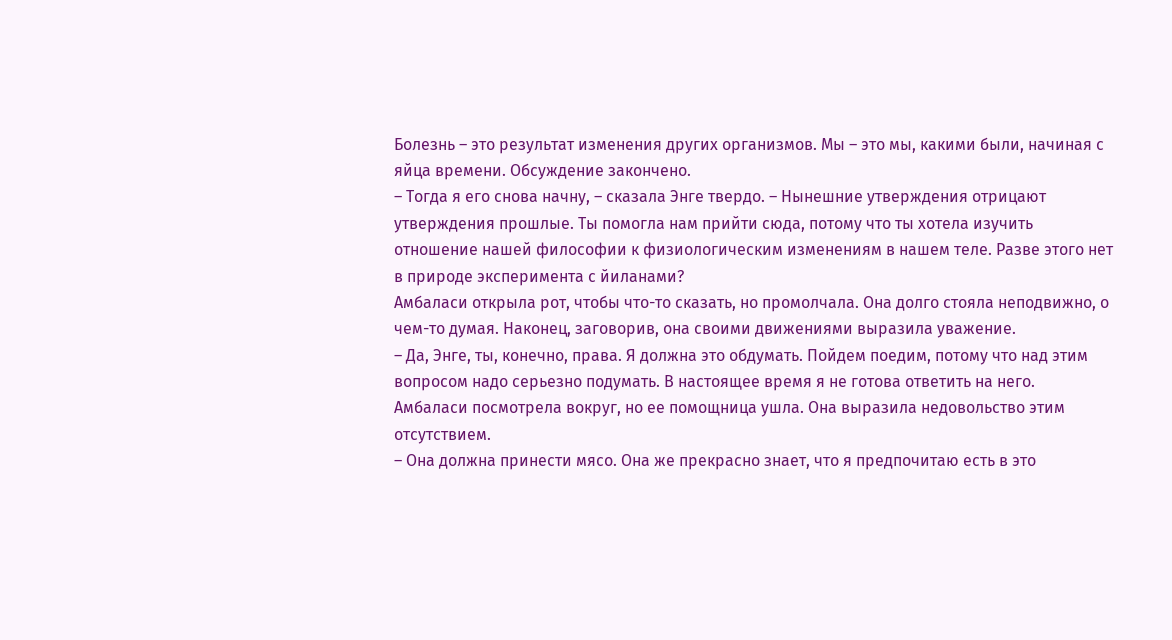Болезнь – это результат изменения других организмов. Мы – это мы, какими были, начиная с яйца времени. Обсуждение закончено.
– Тогда я его снова начну, – сказала Энге твердо. – Нынешние утверждения отрицают утверждения прошлые. Ты помогла нам прийти сюда, потому что ты хотела изучить отношение нашей философии к физиологическим изменениям в нашем теле. Разве этого нет в природе эксперимента с йиланами?
Амбаласи открыла рот, чтобы что-то сказать, но промолчала. Она долго стояла неподвижно, о чем-то думая. Наконец, заговорив, она своими движениями выразила уважение.
– Да, Энге, ты, конечно, права. Я должна это обдумать. Пойдем поедим, потому что над этим вопросом надо серьезно подумать. В настоящее время я не готова ответить на него.
Амбаласи посмотрела вокруг, но ее помощница ушла. Она выразила недовольство этим отсутствием.
– Она должна принести мясо. Она же прекрасно знает, что я предпочитаю есть в это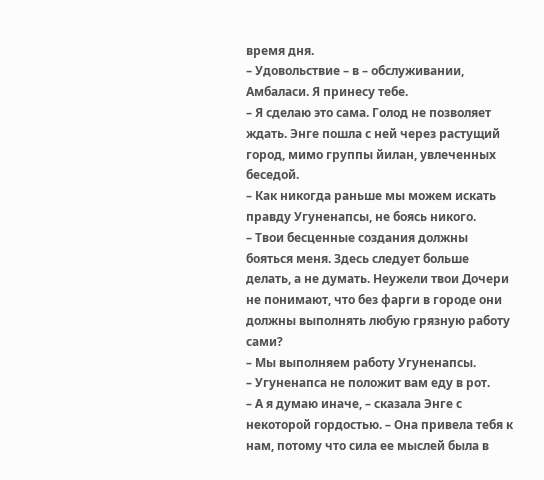время дня.
– Удовольствие – в – обслуживании, Амбаласи. Я принесу тебе.
– Я сделаю это сама. Голод не позволяет ждать. Энге пошла с ней через растущий город, мимо группы йилан, увлеченных беседой.
– Как никогда раньше мы можем искать правду Угуненапсы, не боясь никого.
– Твои бесценные создания должны бояться меня. Здесь следует больше делать, а не думать. Неужели твои Дочери не понимают, что без фарги в городе они должны выполнять любую грязную работу сами?
– Мы выполняем работу Угуненапсы.
– Угуненапса не положит вам еду в рот.
– А я думаю иначе, – сказала Энге с некоторой гордостью. – Она привела тебя к нам, потому что сила ее мыслей была в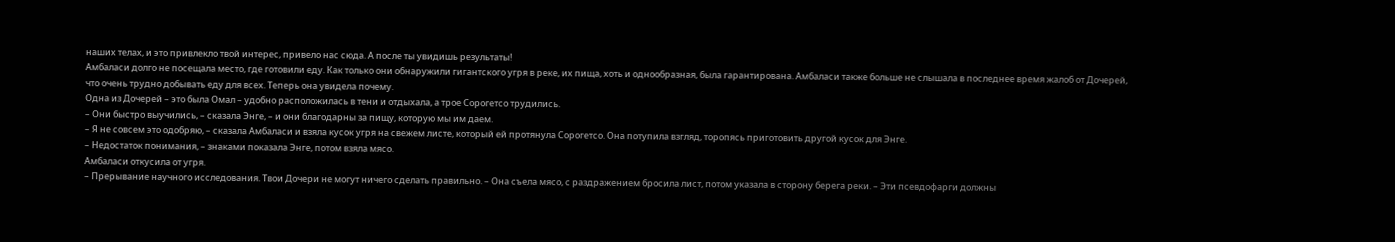наших телах, и это привлекло твой интерес, привело нас сюда. А после ты увидишь результаты!
Амбаласи долго не посещала место, где готовили еду. Как только они обнаружили гигантского угря в реке, их пища, хоть и однообразная, была гарантирована. Амбаласи также больше не слышала в последнее время жалоб от Дочерей, что очень трудно добывать еду для всех. Теперь она увидела почему.
Одна из Дочерей – это была Омал – удобно расположилась в тени и отдыхала, а трое Сорогетсо трудились.
– Они быстро выучились, – сказала Энге, – и они благодарны за пищу, которую мы им даем.
– Я не совсем это одобряю, – сказала Амбаласи и взяла кусок угря на свежем листе, который ей протянула Сорогетсо. Она потупила взгляд, торопясь приготовить другой кусок для Энге.
– Недостаток понимания, – знаками показала Энге, потом взяла мясо.
Амбаласи откусила от угря.
– Прерывание научного исследования. Твои Дочери не могут ничего сделать правильно. – Она съела мясо, с раздражением бросила лист, потом указала в сторону берега реки. – Эти псевдофарги должны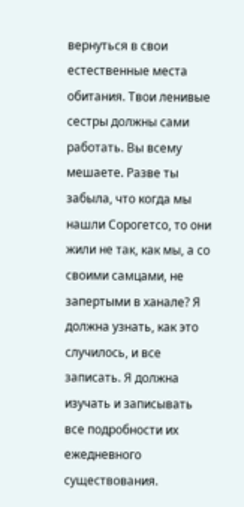вернуться в свои естественные места обитания. Твои ленивые сестры должны сами работать. Вы всему мешаете. Разве ты забыла, что когда мы нашли Сорогетсо, то они жили не так, как мы, а со своими самцами, не запертыми в ханале? Я должна узнать, как это случилось, и все записать. Я должна изучать и записывать все подробности их ежедневного существования.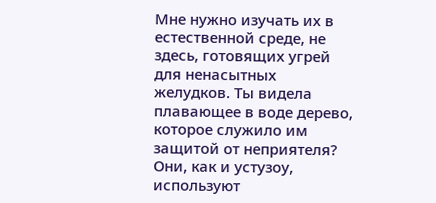Мне нужно изучать их в естественной среде, не здесь, готовящих угрей для ненасытных желудков. Ты видела плавающее в воде дерево, которое служило им защитой от неприятеля? Они, как и устузоу, используют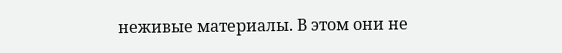неживые материалы. В этом они не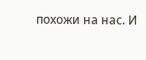похожи на нас. И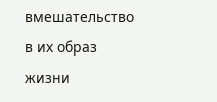вмешательство в их образ жизни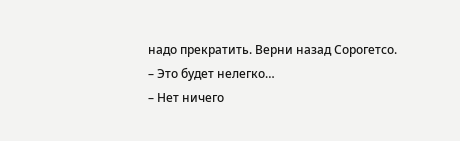надо прекратить. Верни назад Сорогетсо.
– Это будет нелегко…
– Нет ничего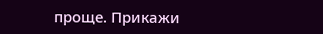проще. Прикажи